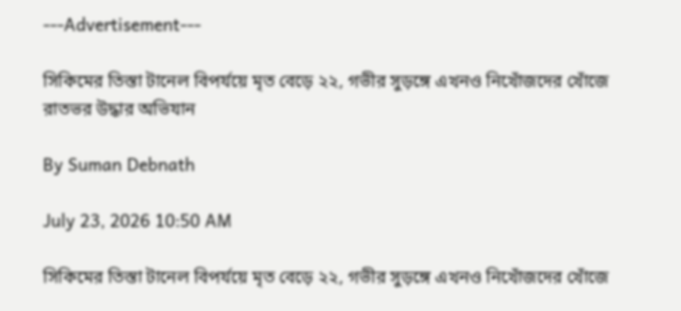---Advertisement---

সিকিমের তিস্তা টানেল বিপর্যয়ে মৃত বেড়ে ২২, গভীর সুড়ঙ্গে এখনও নিখোঁজদের খোঁজে রাতভর উদ্ধার অভিযান

By Suman Debnath

July 23, 2026 10:50 AM

সিকিমের তিস্তা টানেল বিপর্যয়ে মৃত বেড়ে ২২, গভীর সুড়ঙ্গে এখনও নিখোঁজদের খোঁজে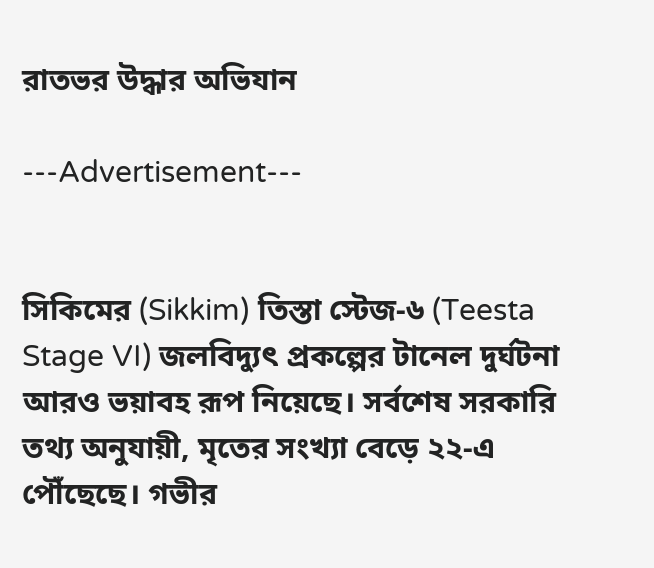রাতভর উদ্ধার অভিযান

---Advertisement---


সিকিমের (Sikkim) তিস্তা স্টেজ-৬ (Teesta Stage VI) জলবিদ্যুৎ প্রকল্পের টানেল দুর্ঘটনা আরও ভয়াবহ রূপ নিয়েছে। সর্বশেষ সরকারি তথ্য অনুযায়ী, মৃতের সংখ্যা বেড়ে ২২-এ পৌঁছেছে। গভীর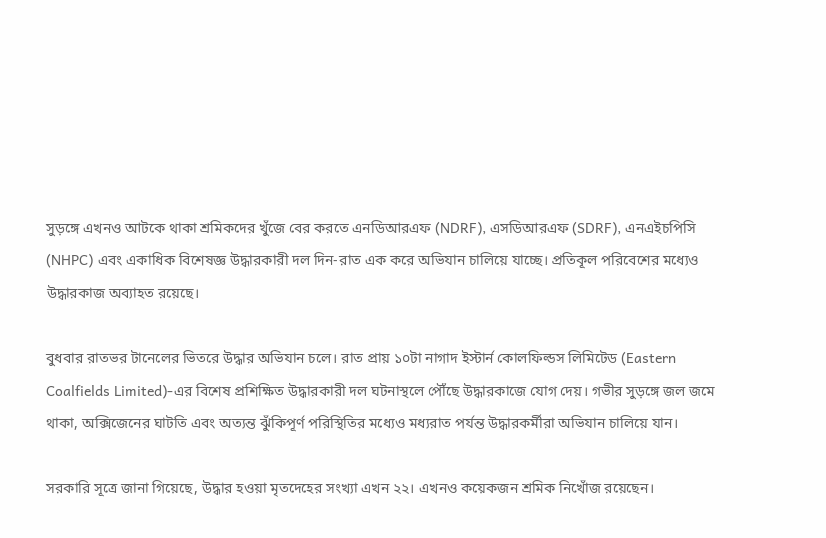সুড়ঙ্গে এখনও আটকে থাকা শ্রমিকদের খুঁজে বের করতে এনডিআরএফ (NDRF), এসডিআরএফ (SDRF), এনএইচপিসি (NHPC) এবং একাধিক বিশেষজ্ঞ উদ্ধারকারী দল দিন-রাত এক করে অভিযান চালিয়ে যাচ্ছে। প্রতিকূল পরিবেশের মধ্যেও উদ্ধারকাজ অব্যাহত রয়েছে।

বুধবার রাতভর টানেলের ভিতরে উদ্ধার অভিযান চলে। রাত প্রায় ১০টা নাগাদ ইস্টার্ন কোলফিল্ডস লিমিটেড (Eastern Coalfields Limited)-এর বিশেষ প্রশিক্ষিত উদ্ধারকারী দল ঘটনাস্থলে পৌঁছে উদ্ধারকাজে যোগ দেয়। গভীর সুড়ঙ্গে জল জমে থাকা, অক্সিজেনের ঘাটতি এবং অত্যন্ত ঝুঁকিপূর্ণ পরিস্থিতির মধ্যেও মধ্যরাত পর্যন্ত উদ্ধারকর্মীরা অভিযান চালিয়ে যান।

সরকারি সূত্রে জানা গিয়েছে, উদ্ধার হওয়া মৃতদেহের সংখ্যা এখন ২২। এখনও কয়েকজন শ্রমিক নিখোঁজ রয়েছেন।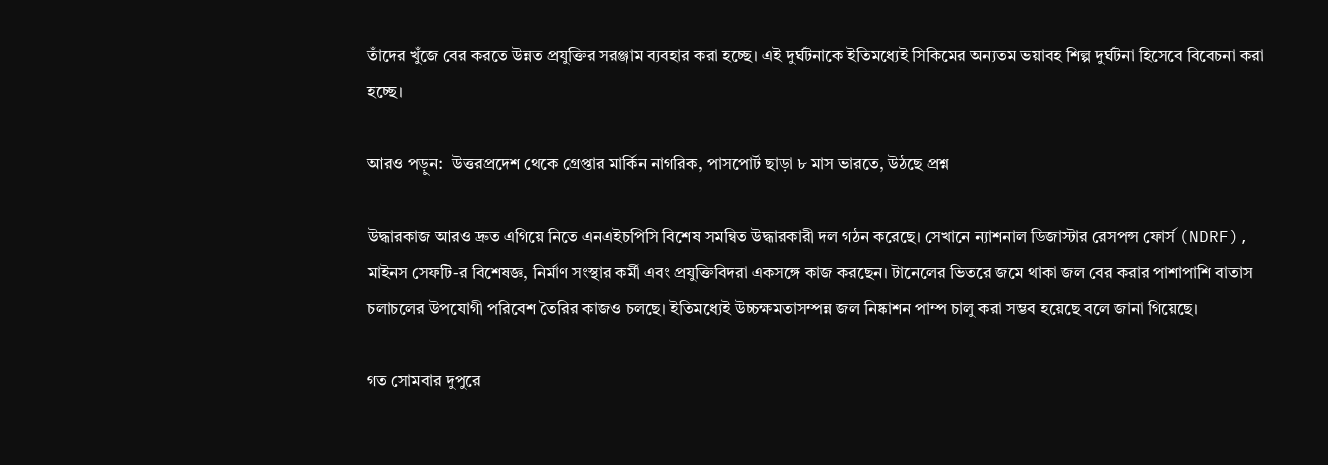তাঁদের খুঁজে বের করতে উন্নত প্রযুক্তির সরঞ্জাম ব্যবহার করা হচ্ছে। এই দুর্ঘটনাকে ইতিমধ্যেই সিকিমের অন্যতম ভয়াবহ শিল্প দুর্ঘটনা হিসেবে বিবেচনা করা হচ্ছে।

আরও পড়ুন:  উত্তরপ্রদেশ থেকে গ্রেপ্তার মার্কিন নাগরিক, পাসপোর্ট ছাড়া ৮ মাস ভারতে, উঠছে প্রশ্ন

উদ্ধারকাজ আরও দ্রুত এগিয়ে নিতে এনএইচপিসি বিশেষ সমন্বিত উদ্ধারকারী দল গঠন করেছে। সেখানে ন্যাশনাল ডিজাস্টার রেসপন্স ফোর্স (NDRF), মাইনস সেফটি-র বিশেষজ্ঞ, নির্মাণ সংস্থার কর্মী এবং প্রযুক্তিবিদরা একসঙ্গে কাজ করছেন। টানেলের ভিতরে জমে থাকা জল বের করার পাশাপাশি বাতাস চলাচলের উপযোগী পরিবেশ তৈরির কাজও চলছে। ইতিমধ্যেই উচ্চক্ষমতাসম্পন্ন জল নিষ্কাশন পাম্প চালু করা সম্ভব হয়েছে বলে জানা গিয়েছে।

গত সোমবার দুপুরে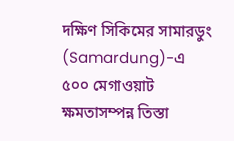দক্ষিণ সিকিমের সামারডুং (Samardung)-এ ৫০০ মেগাওয়াট ক্ষমতাসম্পন্ন তিস্তা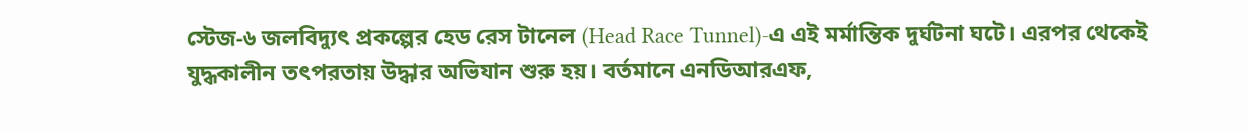স্টেজ-৬ জলবিদ্যুৎ প্রকল্পের হেড রেস টানেল (Head Race Tunnel)-এ এই মর্মান্তিক দুর্ঘটনা ঘটে। এরপর থেকেই যুদ্ধকালীন তৎপরতায় উদ্ধার অভিযান শুরু হয়। বর্তমানে এনডিআরএফ,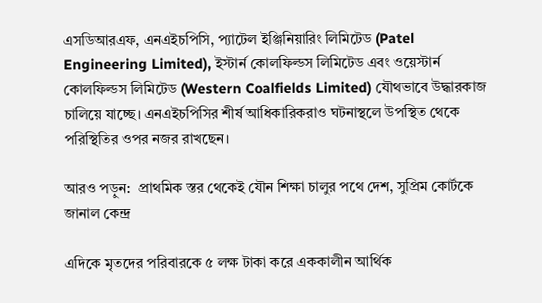এসডিআরএফ, এনএইচপিসি, প্যাটেল ইঞ্জিনিয়ারিং লিমিটেড (Patel Engineering Limited), ইস্টার্ন কোলফিল্ডস লিমিটেড এবং ওয়েস্টার্ন কোলফিল্ডস লিমিটেড (Western Coalfields Limited) যৌথভাবে উদ্ধারকাজ চালিয়ে যাচ্ছে। এনএইচপিসির শীর্ষ আধিকারিকরাও ঘটনাস্থলে উপস্থিত থেকে পরিস্থিতির ওপর নজর রাখছেন।

আরও পড়ুন:  প্রাথমিক স্তর থেকেই যৌন শিক্ষা চালুর পথে দেশ, সুপ্রিম কোর্টকে জানাল কেন্দ্র

এদিকে মৃতদের পরিবারকে ৫ লক্ষ টাকা করে এককালীন আর্থিক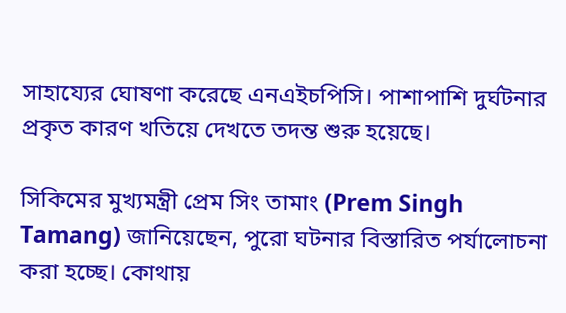সাহায্যের ঘোষণা করেছে এনএইচপিসি। পাশাপাশি দুর্ঘটনার প্রকৃত কারণ খতিয়ে দেখতে তদন্ত শুরু হয়েছে।

সিকিমের মুখ্যমন্ত্রী প্রেম সিং তামাং (Prem Singh Tamang) জানিয়েছেন, পুরো ঘটনার বিস্তারিত পর্যালোচনা করা হচ্ছে। কোথায়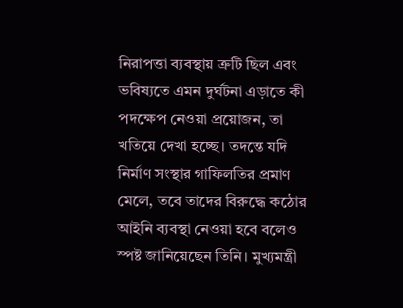নিরাপত্তা ব্যবস্থায় ত্রুটি ছিল এবং ভবিষ্যতে এমন দুর্ঘটনা এড়াতে কী পদক্ষেপ নেওয়া প্রয়োজন, তা খতিয়ে দেখা হচ্ছে। তদন্তে যদি নির্মাণ সংস্থার গাফিলতির প্রমাণ মেলে, তবে তাদের বিরুদ্ধে কঠোর আইনি ব্যবস্থা নেওয়া হবে বলেও স্পষ্ট জানিয়েছেন তিনি। মুখ্যমন্ত্রী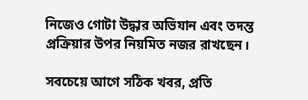নিজেও গোটা উদ্ধার অভিযান এবং তদন্ত প্রক্রিয়ার উপর নিয়মিত নজর রাখছেন।

সবচেয়ে আগে সঠিক খবর, প্রতি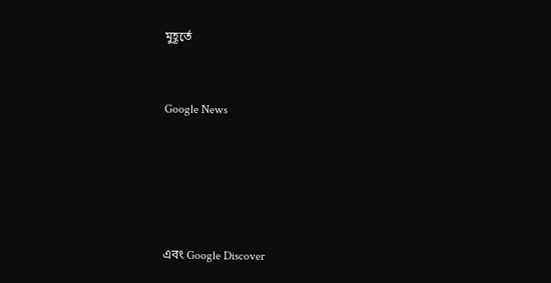মুহূর্তে



Google News







এবং Google Discover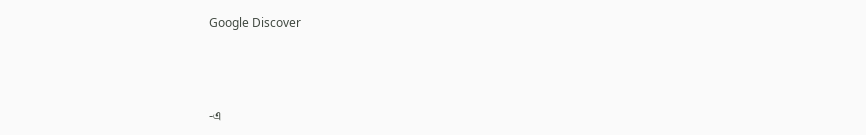Google Discover



-এ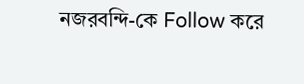নজরবন্দি-কে Follow করে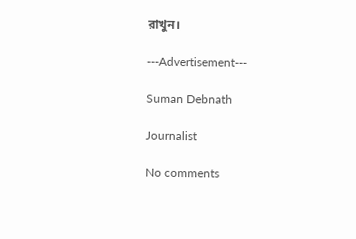রাখুন।

---Advertisement---

Suman Debnath

Journalist

No comments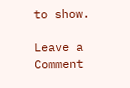to show.

Leave a Comment